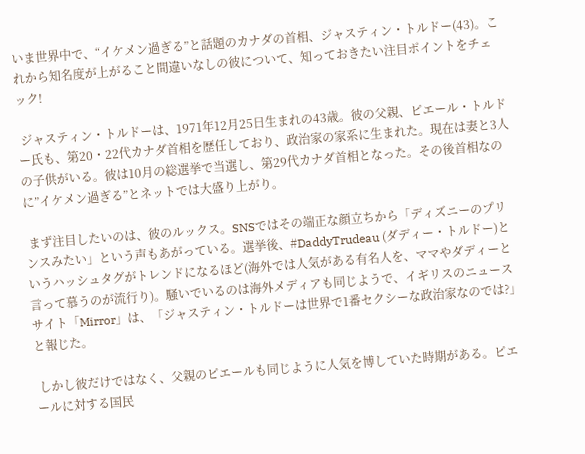いま世界中で、“イケメン過ぎる”と話題のカナダの首相、ジャスティン・トルドー(43)。これから知名度が上がること間違いなしの彼について、知っておきたい注目ポイントをチェック!

 ジャスティン・トルドーは、1971年12月25日生まれの43歳。彼の父親、ピエール・トルドー氏も、第20・22代カナダ首相を歴任しており、政治家の家系に生まれた。現在は妻と3人の子供がいる。彼は10月の総選挙で当選し、第29代カナダ首相となった。その後首相なのに”イケメン過ぎる”とネットでは大盛り上がり。

 まず注目したいのは、彼のルックス。SNSではその端正な顔立ちから「ディズニーのプリンスみたい」という声もあがっている。選挙後、#DaddyTrudeau (ダディー・トルドー)というハッシュタグがトレンドになるほど(海外では人気がある有名人を、ママやダディーと言って慕うのが流行り)。騒いでいるのは海外メディアも同じようで、イギリスのニュースサイト「Mirror」は、「ジャスティン・トルドーは世界で1番セクシーな政治家なのでは?」と報じた。

 しかし彼だけではなく、父親のピエールも同じように人気を博していた時期がある。ピエールに対する国民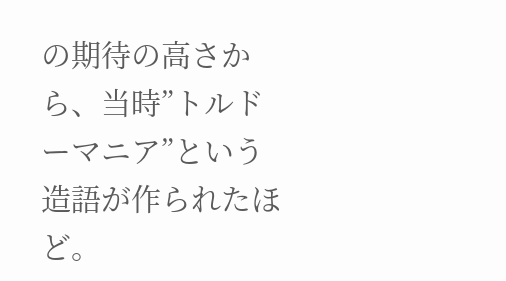の期待の高さから、当時”トルドーマニア”という造語が作られたほど。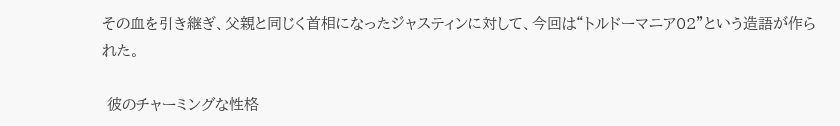その血を引き継ぎ、父親と同じく首相になったジャスティンに対して、今回は“トルドーマニア02”という造語が作られた。

 彼のチャーミングな性格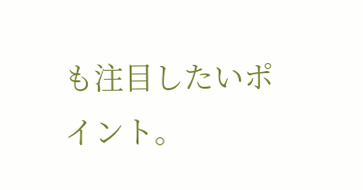も注目したいポイント。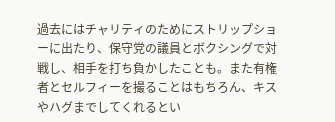過去にはチャリティのためにストリップショーに出たり、保守党の議員とボクシングで対戦し、相手を打ち負かしたことも。また有権者とセルフィーを撮ることはもちろん、キスやハグまでしてくれるとい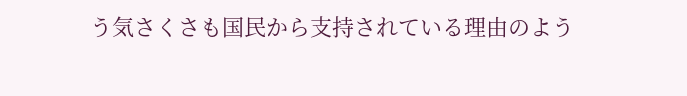う気さくさも国民から支持されている理由のよう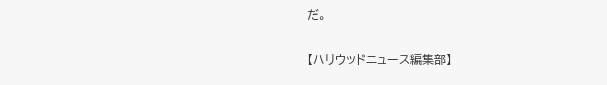だ。

【ハリウッドニュース編集部】